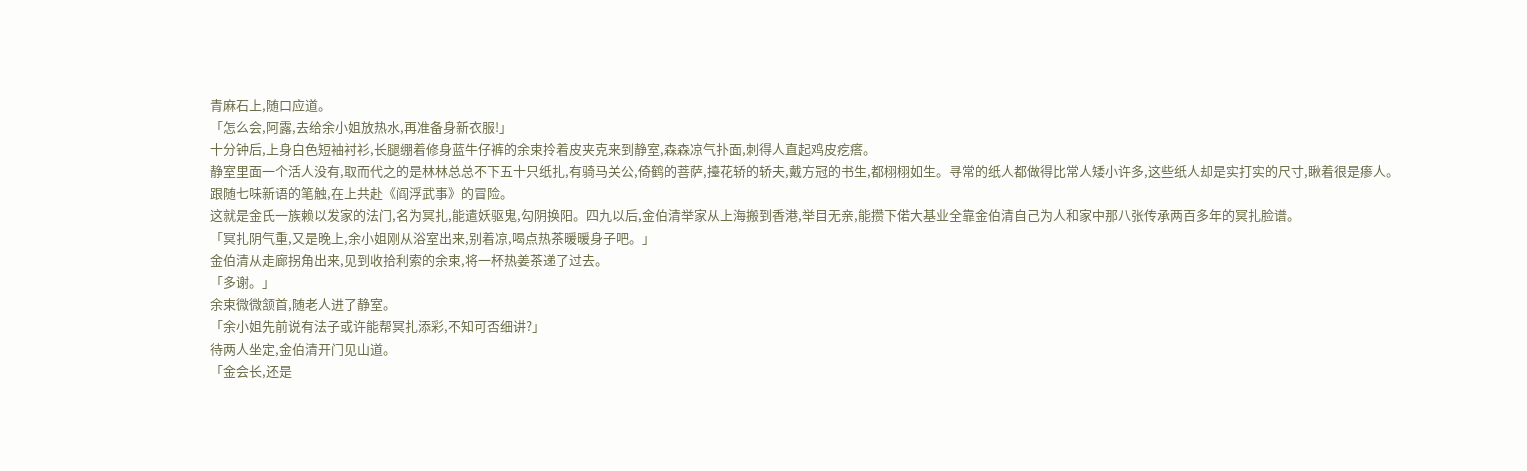青麻石上,随口应道。
「怎么会,阿露,去给余小姐放热水,再准备身新衣服!」
十分钟后,上身白色短袖衬衫,长腿绷着修身蓝牛仔裤的余束拎着皮夹克来到静室,森森凉气扑面,刺得人直起鸡皮疙瘩。
静室里面一个活人没有,取而代之的是林林总总不下五十只纸扎,有骑马关公,倚鹤的菩萨,擡花轿的轿夫,戴方冠的书生,都栩栩如生。寻常的纸人都做得比常人矮小许多,这些纸人却是实打实的尺寸,瞅着很是瘆人。
跟随七味新语的笔触,在上共赴《阎浮武事》的冒险。
这就是金氏一族赖以发家的法门,名为冥扎,能遣妖驱鬼,勾阴换阳。四九以后,金伯清举家从上海搬到香港,举目无亲,能攒下偌大基业全靠金伯清自己为人和家中那八张传承两百多年的冥扎脸谱。
「冥扎阴气重,又是晚上,余小姐刚从浴室出来,别着凉,喝点热茶暖暖身子吧。」
金伯清从走廊拐角出来,见到收拾利索的余束,将一杯热姜茶递了过去。
「多谢。」
余束微微颔首,随老人进了静室。
「余小姐先前说有法子或许能帮冥扎添彩,不知可否细讲?」
待两人坐定,金伯清开门见山道。
「金会长,还是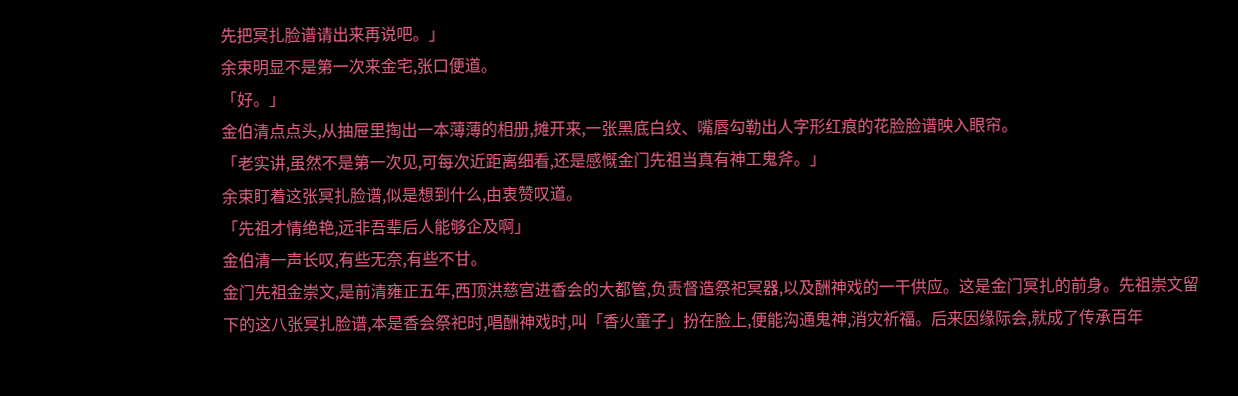先把冥扎脸谱请出来再说吧。」
余束明显不是第一次来金宅,张口便道。
「好。」
金伯清点点头,从抽屉里掏出一本薄薄的相册,摊开来,一张黑底白纹、嘴唇勾勒出人字形红痕的花脸脸谱映入眼帘。
「老实讲,虽然不是第一次见,可每次近距离细看,还是感慨金门先祖当真有神工鬼斧。」
余束盯着这张冥扎脸谱,似是想到什么,由衷赞叹道。
「先祖才情绝艳,远非吾辈后人能够企及啊」
金伯清一声长叹,有些无奈,有些不甘。
金门先祖金崇文,是前清雍正五年,西顶洪慈宫进香会的大都管,负责督造祭祀冥器,以及酬神戏的一干供应。这是金门冥扎的前身。先祖崇文留下的这八张冥扎脸谱,本是香会祭祀时,唱酬神戏时,叫「香火童子」扮在脸上,便能沟通鬼神,消灾祈福。后来因缘际会,就成了传承百年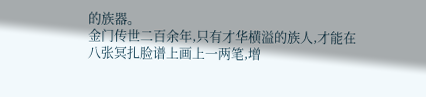的族器。
金门传世二百余年,只有才华横溢的族人,才能在八张冥扎脸谱上画上一两笔,增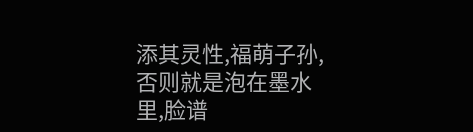添其灵性,福萌子孙,否则就是泡在墨水里,脸谱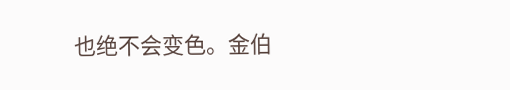也绝不会变色。金伯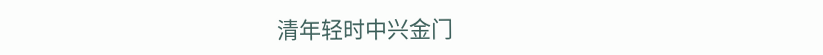清年轻时中兴金门